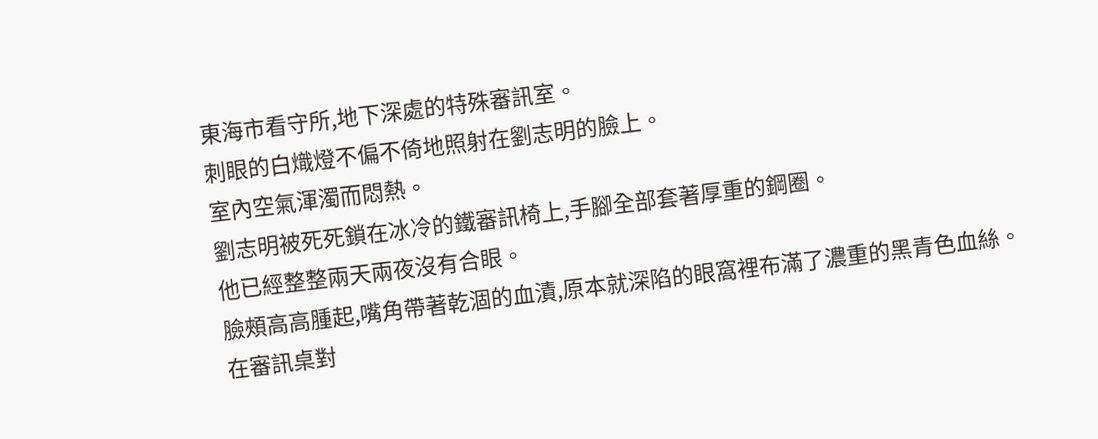東海市看守所,地下深處的特殊審訊室。
刺眼的白熾燈不偏不倚地照射在劉志明的臉上。
室內空氣渾濁而悶熱。
劉志明被死死鎖在冰冷的鐵審訊椅上,手腳全部套著厚重的鋼圈。
他已經整整兩天兩夜沒有合眼。
臉頰高高腫起,嘴角帶著乾涸的血漬,原本就深陷的眼窩裡布滿了濃重的黑青色血絲。
在審訊桌對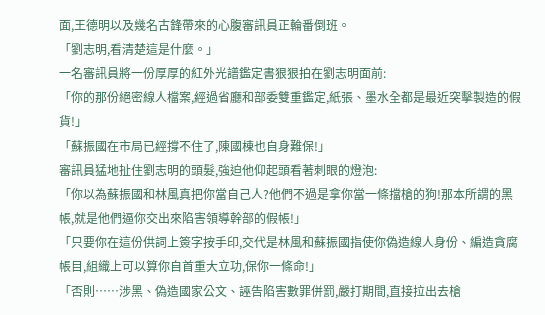面,王德明以及幾名古鋒帶來的心腹審訊員正輪番倒班。
「劉志明,看清楚這是什麼。」
一名審訊員將一份厚厚的紅外光譜鑑定書狠狠拍在劉志明面前:
「你的那份絕密線人檔案,經過省廳和部委雙重鑑定,紙張、墨水全都是最近突擊製造的假貨!」
「蘇振國在市局已經撐不住了,陳國棟也自身難保!」
審訊員猛地扯住劉志明的頭髮,強迫他仰起頭看著刺眼的燈泡:
「你以為蘇振國和林風真把你當自己人?他們不過是拿你當一條擋槍的狗!那本所謂的黑帳,就是他們逼你交出來陷害領導幹部的假帳!」
「只要你在這份供詞上簽字按手印,交代是林風和蘇振國指使你偽造線人身份、編造貪腐帳目,組織上可以算你自首重大立功,保你一條命!」
「否則……涉黑、偽造國家公文、誣告陷害數罪併罰,嚴打期間,直接拉出去槍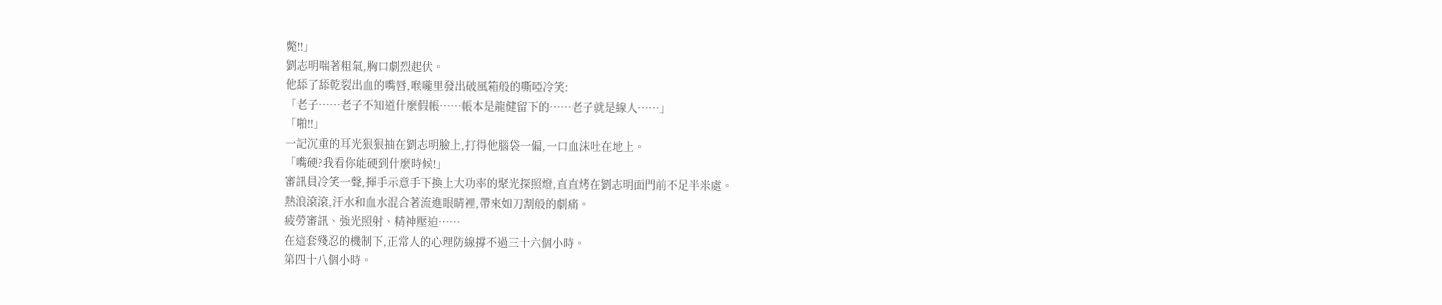斃!!」
劉志明喘著粗氣,胸口劇烈起伏。
他舔了舔乾裂出血的嘴唇,喉嚨里發出破風箱般的嘶啞冷笑:
「老子……老子不知道什麼假帳……帳本是龍健留下的……老子就是線人……」
「啪!!」
一記沉重的耳光狠狠抽在劉志明臉上,打得他腦袋一偏,一口血沫吐在地上。
「嘴硬?我看你能硬到什麼時候!」
審訊員冷笑一聲,揮手示意手下換上大功率的聚光探照燈,直直烤在劉志明面門前不足半米處。
熱浪滾滾,汗水和血水混合著流進眼睛裡,帶來如刀割般的劇痛。
疲勞審訊、強光照射、精神壓迫……
在這套殘忍的機制下,正常人的心理防線撐不過三十六個小時。
第四十八個小時。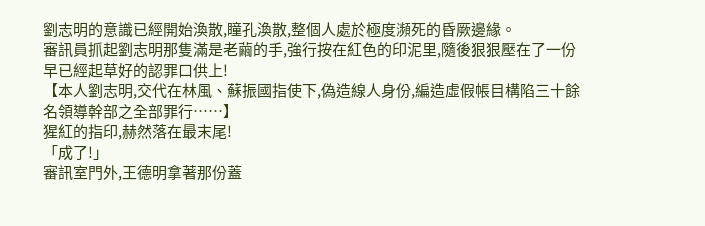劉志明的意識已經開始渙散,瞳孔渙散,整個人處於極度瀕死的昏厥邊緣。
審訊員抓起劉志明那隻滿是老繭的手,強行按在紅色的印泥里,隨後狠狠壓在了一份早已經起草好的認罪口供上!
【本人劉志明,交代在林風、蘇振國指使下,偽造線人身份,編造虛假帳目構陷三十餘名領導幹部之全部罪行……】
猩紅的指印,赫然落在最末尾!
「成了!」
審訊室門外,王德明拿著那份蓋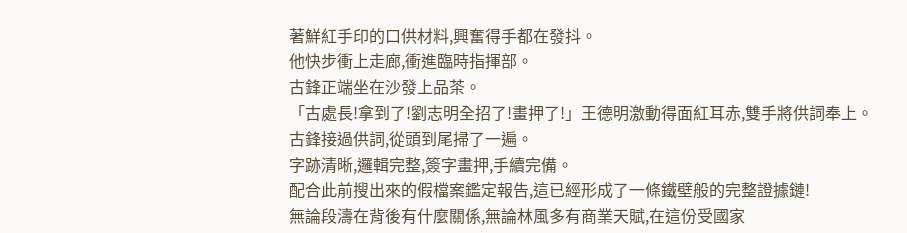著鮮紅手印的口供材料,興奮得手都在發抖。
他快步衝上走廊,衝進臨時指揮部。
古鋒正端坐在沙發上品茶。
「古處長!拿到了!劉志明全招了!畫押了!」王德明激動得面紅耳赤,雙手將供詞奉上。
古鋒接過供詞,從頭到尾掃了一遍。
字跡清晰,邏輯完整,簽字畫押,手續完備。
配合此前搜出來的假檔案鑑定報告,這已經形成了一條鐵壁般的完整證據鏈!
無論段濤在背後有什麼關係,無論林風多有商業天賦,在這份受國家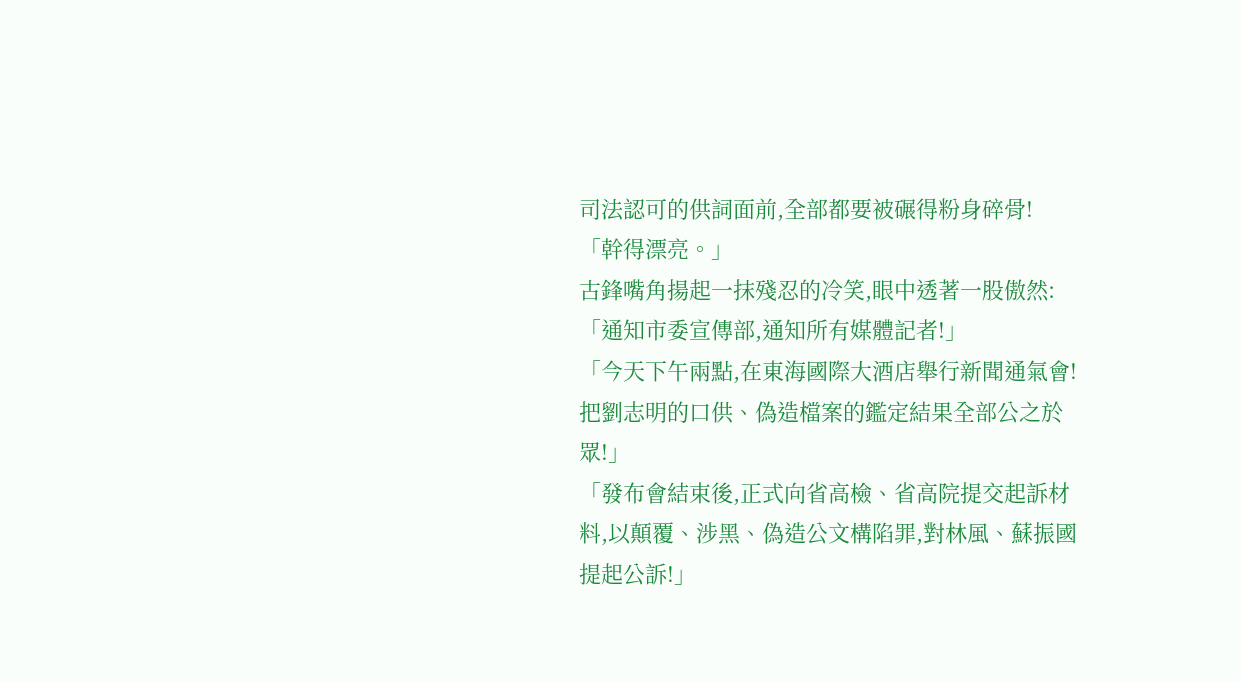司法認可的供詞面前,全部都要被碾得粉身碎骨!
「幹得漂亮。」
古鋒嘴角揚起一抹殘忍的冷笑,眼中透著一股傲然:
「通知市委宣傳部,通知所有媒體記者!」
「今天下午兩點,在東海國際大酒店舉行新聞通氣會!把劉志明的口供、偽造檔案的鑑定結果全部公之於眾!」
「發布會結束後,正式向省高檢、省高院提交起訴材料,以顛覆、涉黑、偽造公文構陷罪,對林風、蘇振國提起公訴!」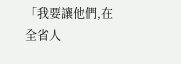「我要讓他們,在全省人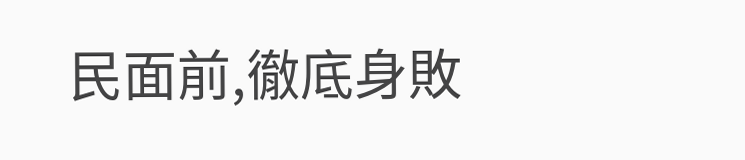民面前,徹底身敗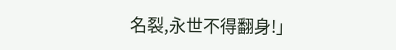名裂,永世不得翻身!」